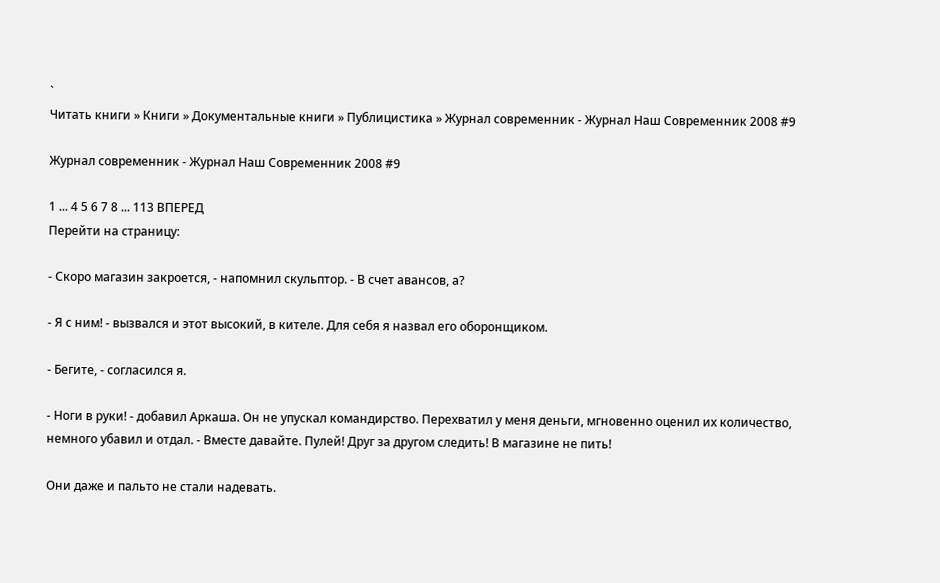`
Читать книги » Книги » Документальные книги » Публицистика » Журнал современник - Журнал Наш Современник 2008 #9

Журнал современник - Журнал Наш Современник 2008 #9

1 ... 4 5 6 7 8 ... 113 ВПЕРЕД
Перейти на страницу:

- Скоро магазин закроется, - напомнил скульптор. - В счет авансов, а?

- Я с ним! - вызвался и этот высокий, в кителе. Для себя я назвал его оборонщиком.

- Бегите, - согласился я.

- Ноги в руки! - добавил Аркаша. Он не упускал командирство. Перехватил у меня деньги, мгновенно оценил их количество, немного убавил и отдал. - Вместе давайте. Пулей! Друг за другом следить! В магазине не пить!

Они даже и пальто не стали надевать.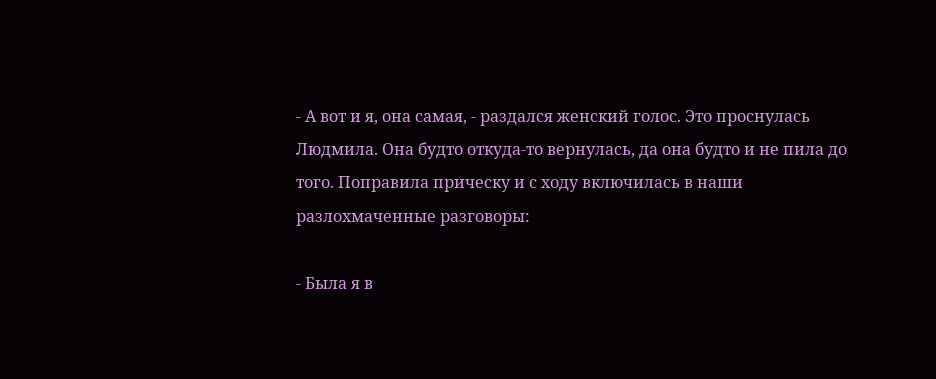- А вот и я, она самая, - раздался женский голос. Это проснулась Людмила. Она будто откуда-то вернулась, да она будто и не пила до того. Поправила прическу и с ходу включилась в наши разлохмаченные разговоры:

- Была я в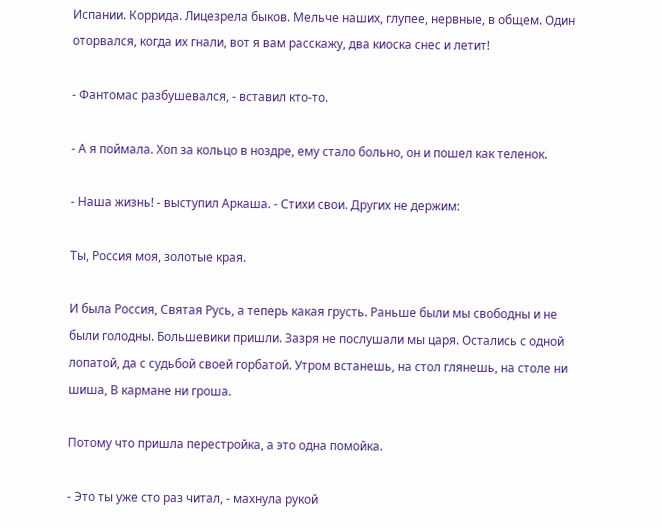Испании. Коррида. Лицезрела быков. Мельче наших, глупее, нервные, в общем. Один оторвался, когда их гнали, вот я вам расскажу, два киоска снес и летит!

- Фантомас разбушевался, - вставил кто-то.

- А я поймала. Хоп за кольцо в ноздре, ему стало больно, он и пошел как теленок.

- Наша жизнь! - выступил Аркаша. - Стихи свои. Других не держим:

Ты, Россия моя, золотые края.

И была Россия, Святая Русь, а теперь какая грусть. Раньше были мы свободны и не были голодны. Большевики пришли. Зазря не послушали мы царя. Остались с одной лопатой, да с судьбой своей горбатой. Утром встанешь, на стол глянешь, на столе ни шиша, В кармане ни гроша.

Потому что пришла перестройка, а это одна помойка.

- Это ты уже сто раз читал, - махнула рукой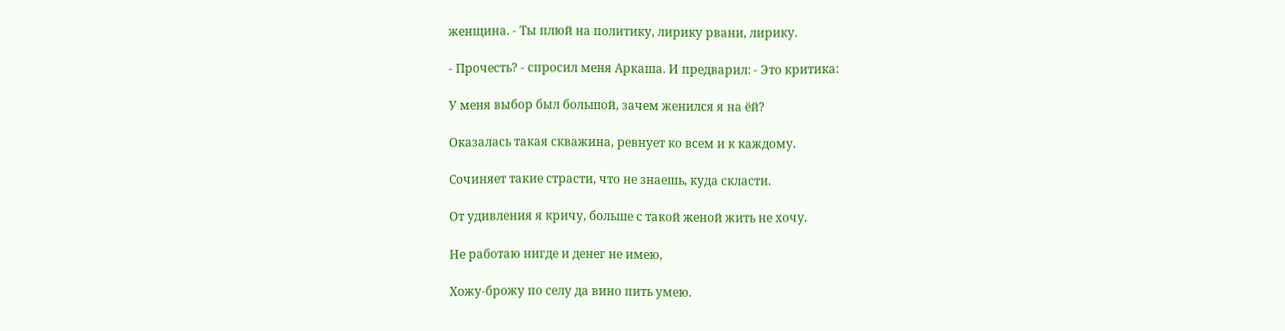женщина. - Ты плюй на политику, лирику рвани, лирику.

- Прочесть? - спросил меня Аркаша. И предварил: - Это критика:

У меня выбор был большой, зачем женился я на ёй?

Оказалась такая скважина, ревнует ко всем и к каждому.

Сочиняет такие страсти, что не знаешь, куда скласти.

От удивления я кричу, больше с такой женой жить не хочу.

Не работаю нигде и денег не имею,

Хожу-брожу по селу да вино пить умею.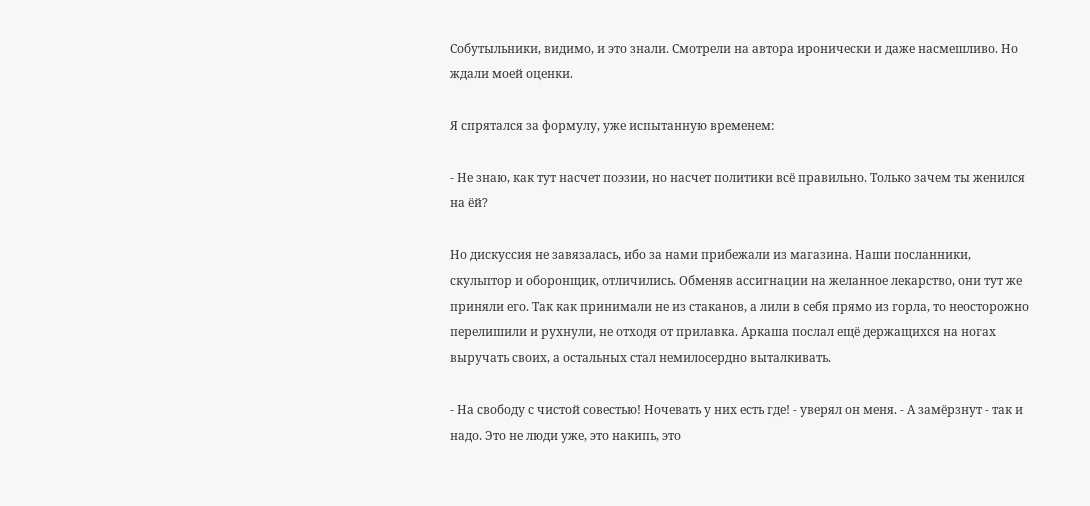Собутыльники, видимо, и это знали. Смотрели на автора иронически и даже насмешливо. Но ждали моей оценки.

Я спрятался за формулу, уже испытанную временем:

- Не знаю, как тут насчет поэзии, но насчет политики всё правильно. Только зачем ты женился на ёй?

Но дискуссия не завязалась, ибо за нами прибежали из магазина. Наши посланники, скульптор и оборонщик, отличились. Обменяв ассигнации на желанное лекарство, они тут же приняли его. Так как принимали не из стаканов, а лили в себя прямо из горла, то неосторожно перелишили и рухнули, не отходя от прилавка. Аркаша послал ещё держащихся на ногах выручать своих, а остальных стал немилосердно выталкивать.

- На свободу с чистой совестью! Ночевать у них есть где! - уверял он меня. - А замёрзнут - так и надо. Это не люди уже, это накипь, это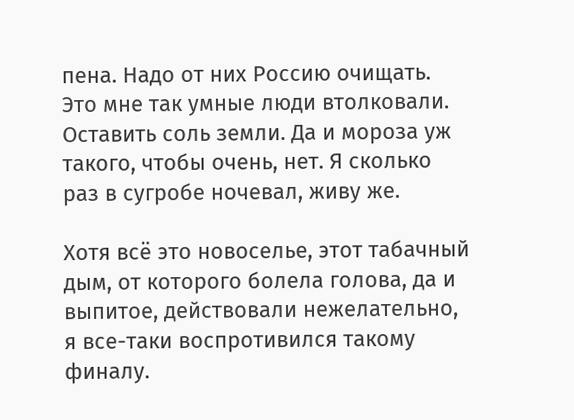пена. Надо от них Россию очищать. Это мне так умные люди втолковали. Оставить соль земли. Да и мороза уж такого, чтобы очень, нет. Я сколько раз в сугробе ночевал, живу же.

Хотя всё это новоселье, этот табачный дым, от которого болела голова, да и выпитое, действовали нежелательно, я все-таки воспротивился такому финалу.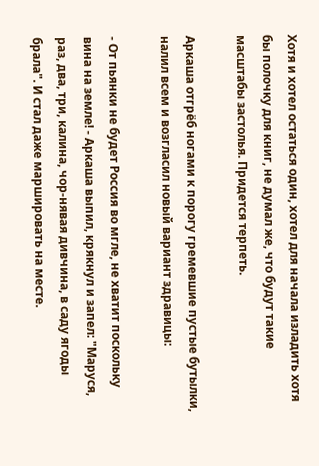Хотя и хотел остаться один, хотел для начала изладить хотя бы полочку для книг, не думал же, что будут такие масштабы застолья. Придется терпеть.

Аркаша отгрёб ногами к порогу гремевшие пустые бутылки, налил всем и возгласил новый вариант здравицы:

- От пьянки не будет Россия во мгле, не хватит поскольку вина на земле! - Аркаша выпил, крякнул и запел: "Маруся, раз, два, три, калина, чор-нявая дивчина, в саду ягоды брала". И стал даже маршировать на месте.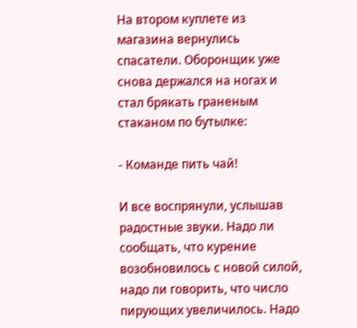На втором куплете из магазина вернулись спасатели. Оборонщик уже снова держался на ногах и стал брякать граненым стаканом по бутылке:

- Команде пить чай!

И все воспрянули, услышав радостные звуки. Надо ли сообщать, что курение возобновилось с новой силой, надо ли говорить, что число пирующих увеличилось. Надо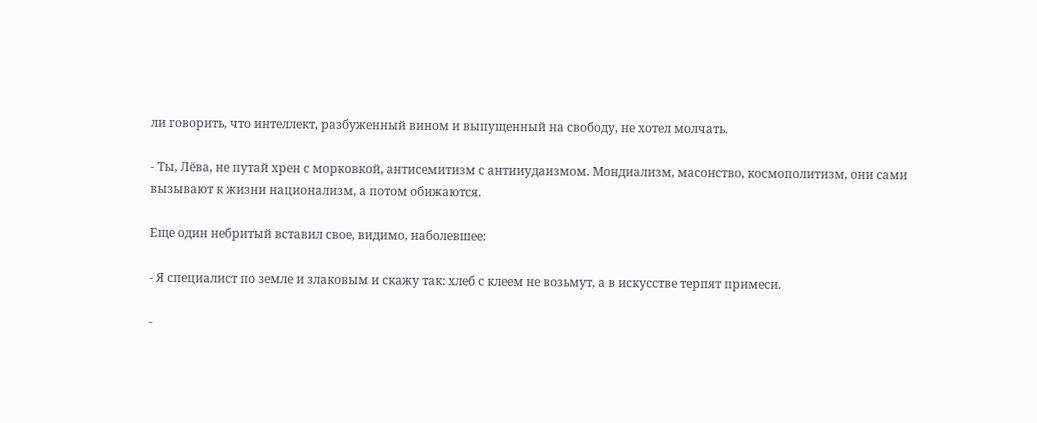ли говорить, что интеллект, разбуженный вином и выпущенный на свободу, не хотел молчать.

- Ты, Лёва, не путай хрен с морковкой, антисемитизм с антииудаизмом. Мондиализм, масонство, космополитизм, они сами вызывают к жизни национализм, а потом обижаются.

Еще один небритый вставил свое, видимо, наболевшее:

- Я специалист по земле и злаковым и скажу так: хлеб с клеем не возьмут, а в искусстве терпят примеси.

-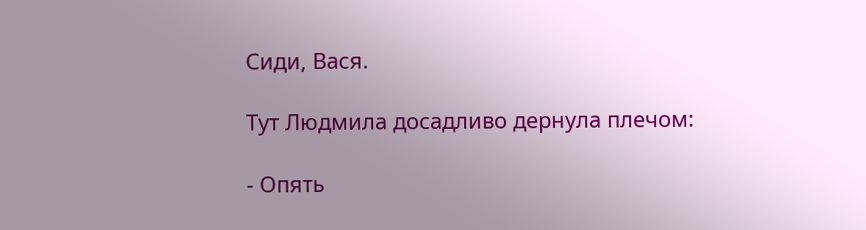Сиди, Вася.

Тут Людмила досадливо дернула плечом:

- Опять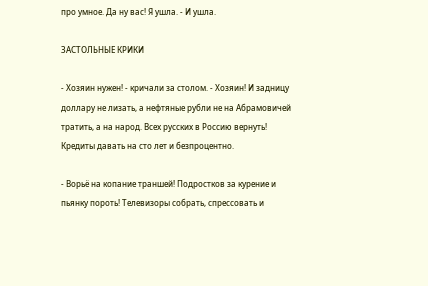про умное. Да ну вас! Я ушла. - И ушла.

ЗАСТОЛЬНЫЕ КРИКИ

- Хозяин нужен! - кричали за столом. - Хозяин! И задницу доллару не лизать, а нефтяные рубли не на Абрамовичей тратить, а на народ. Всех русских в Россию вернуть! Кредиты давать на сто лет и безпроцентно.

- Ворьё на копание траншей! Подростков за курение и пьянку пороть! Телевизоры собрать, спрессовать и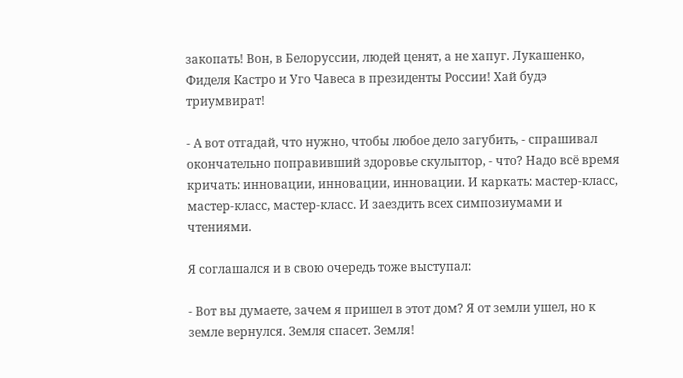закопать! Вон, в Белоруссии, людей ценят, а не хапуг. Лукашенко, Фиделя Кастро и Уго Чавеса в президенты России! Хай будэ триумвират!

- А вот отгадай, что нужно, чтобы любое дело загубить, - спрашивал окончательно поправивший здоровье скульптор, - что? Надо всё время кричать: инновации, инновации, инновации. И каркать: мастер-класс, мастер-класс, мастер-класс. И заездить всех симпозиумами и чтениями.

Я соглашался и в свою очередь тоже выступал:

- Вот вы думаете, зачем я пришел в этот дом? Я от земли ушел, но к земле вернулся. Земля спасет. Земля!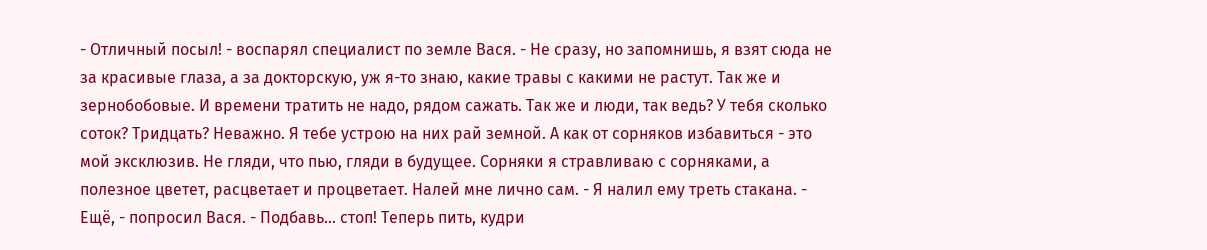- Отличный посыл! - воспарял специалист по земле Вася. - Не сразу, но запомнишь, я взят сюда не за красивые глаза, а за докторскую, уж я-то знаю, какие травы с какими не растут. Так же и зернобобовые. И времени тратить не надо, рядом сажать. Так же и люди, так ведь? У тебя сколько соток? Тридцать? Неважно. Я тебе устрою на них рай земной. А как от сорняков избавиться - это мой эксклюзив. Не гляди, что пью, гляди в будущее. Сорняки я стравливаю с сорняками, а полезное цветет, расцветает и процветает. Налей мне лично сам. - Я налил ему треть стакана. - Ещё, - попросил Вася. - Подбавь… стоп! Теперь пить, кудри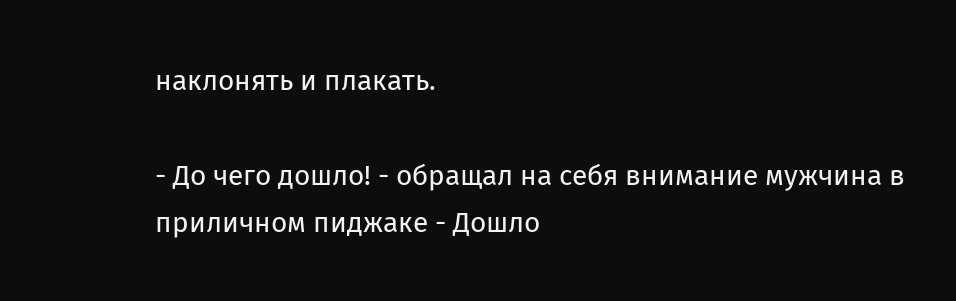наклонять и плакать.

- До чего дошло! - обращал на себя внимание мужчина в приличном пиджаке - Дошло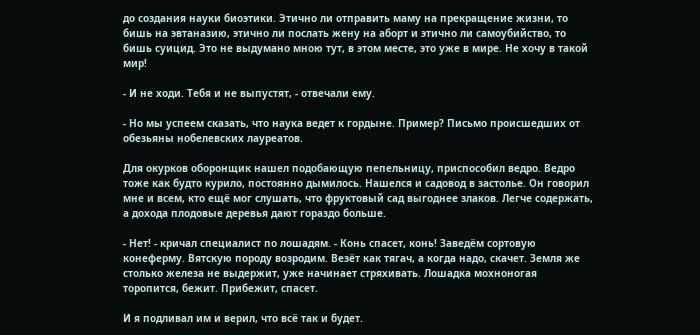до создания науки биоэтики. Этично ли отправить маму на прекращение жизни, то бишь на эвтаназию, этично ли послать жену на аборт и этично ли самоубийство, то бишь суицид. Это не выдумано мною тут, в этом месте, это уже в мире. Не хочу в такой мир!

- И не ходи. Тебя и не выпустят, - отвечали ему.

- Но мы успеем сказать, что наука ведет к гордыне. Пример? Письмо происшедших от обезьяны нобелевских лауреатов.

Для окурков оборонщик нашел подобающую пепельницу, приспособил ведро. Ведро тоже как будто курило, постоянно дымилось. Нашелся и садовод в застолье. Он говорил мне и всем, кто ещё мог слушать, что фруктовый сад выгоднее злаков. Легче содержать, а дохода плодовые деревья дают гораздо больше.

- Нет! - кричал специалист по лошадям. - Конь спасет, конь! Заведём сортовую конеферму. Вятскую породу возродим. Везёт как тягач, а когда надо, скачет. Земля же столько железа не выдержит, уже начинает стряхивать. Лошадка мохноногая торопится, бежит. Прибежит, спасет.

И я подливал им и верил, что всё так и будет.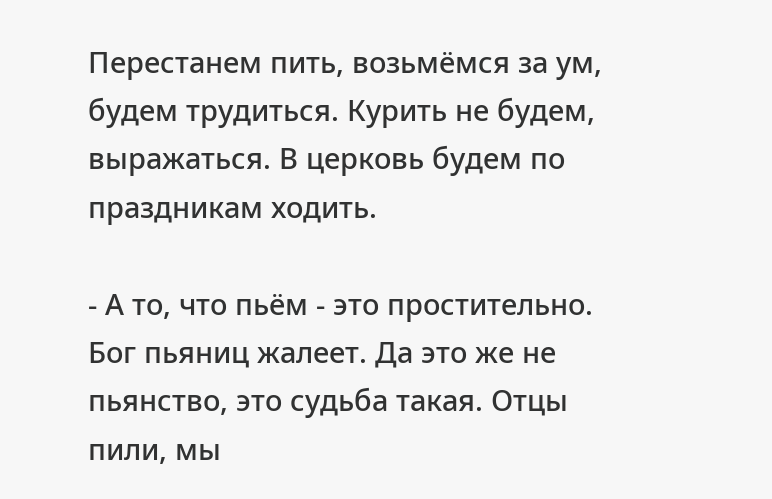Перестанем пить, возьмёмся за ум, будем трудиться. Курить не будем, выражаться. В церковь будем по праздникам ходить.

- А то, что пьём - это простительно. Бог пьяниц жалеет. Да это же не пьянство, это судьба такая. Отцы пили, мы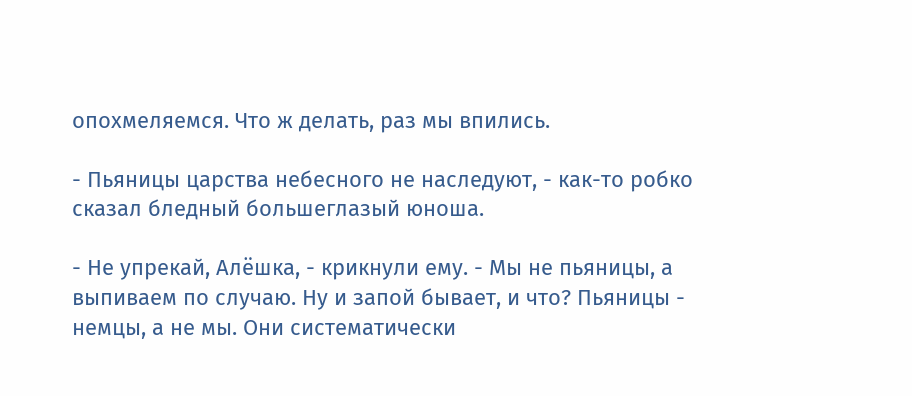опохмеляемся. Что ж делать, раз мы впились.

- Пьяницы царства небесного не наследуют, - как-то робко сказал бледный большеглазый юноша.

- Не упрекай, Алёшка, - крикнули ему. - Мы не пьяницы, а выпиваем по случаю. Ну и запой бывает, и что? Пьяницы - немцы, а не мы. Они систематически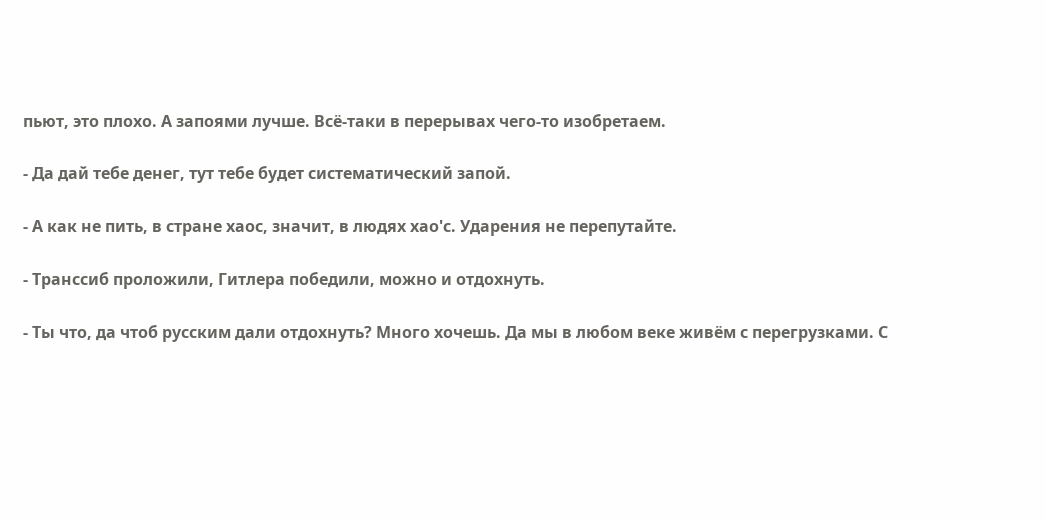пьют, это плохо. А запоями лучше. Всё-таки в перерывах чего-то изобретаем.

- Да дай тебе денег, тут тебе будет систематический запой.

- А как не пить, в стране хаос, значит, в людях хао'с. Ударения не перепутайте.

- Транссиб проложили, Гитлера победили, можно и отдохнуть.

- Ты что, да чтоб русским дали отдохнуть? Много хочешь. Да мы в любом веке живём с перегрузками. С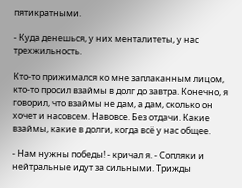пятикратными.

- Куда денешься, у них менталитеты, у нас трехжильность.

Кто-то прижимался ко мне заплаканным лицом, кто-то просил взаймы в долг до завтра. Конечно, я говорил, что взаймы не дам, а дам, сколько он хочет и насовсем. Навовсе. Без отдачи. Какие взаймы, какие в долги, когда всё у нас общее.

- Нам нужны победы! - кричал я. - Сопляки и нейтральные идут за сильными. Трижды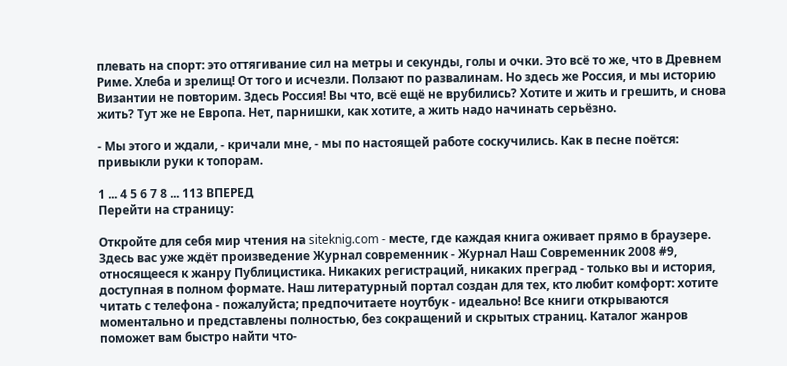плевать на спорт: это оттягивание сил на метры и секунды, голы и очки. Это всё то же, что в Древнем Риме. Хлеба и зрелищ! От того и исчезли. Ползают по развалинам. Но здесь же Россия, и мы историю Византии не повторим. Здесь Россия! Вы что, всё ещё не врубились? Хотите и жить и грешить, и снова жить? Тут же не Европа. Нет, парнишки, как хотите, а жить надо начинать серьёзно.

- Мы этого и ждали, - кричали мне, - мы по настоящей работе соскучились. Как в песне поётся: привыкли руки к топорам.

1 ... 4 5 6 7 8 ... 113 ВПЕРЕД
Перейти на страницу:

Откройте для себя мир чтения на siteknig.com - месте, где каждая книга оживает прямо в браузере. Здесь вас уже ждёт произведение Журнал современник - Журнал Наш Современник 2008 #9, относящееся к жанру Публицистика. Никаких регистраций, никаких преград - только вы и история, доступная в полном формате. Наш литературный портал создан для тех, кто любит комфорт: хотите читать с телефона - пожалуйста; предпочитаете ноутбук - идеально! Все книги открываются моментально и представлены полностью, без сокращений и скрытых страниц. Каталог жанров поможет вам быстро найти что-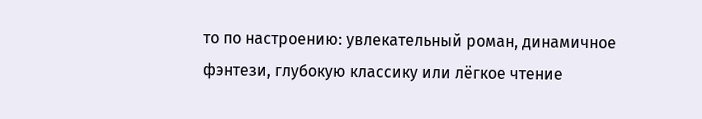то по настроению: увлекательный роман, динамичное фэнтези, глубокую классику или лёгкое чтение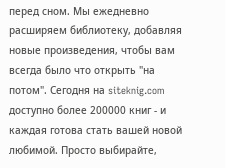перед сном. Мы ежедневно расширяем библиотеку, добавляя новые произведения, чтобы вам всегда было что открыть "на потом". Сегодня на siteknig.com доступно более 200000 книг - и каждая готова стать вашей новой любимой. Просто выбирайте,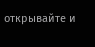открывайте и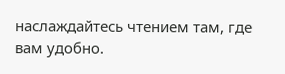наслаждайтесь чтением там, где вам удобно.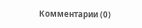Комментарии (0)